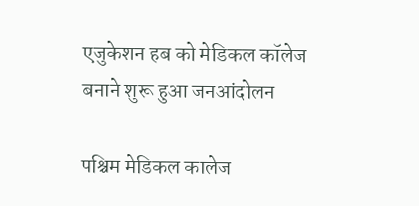एजुकेशन हब को मेडिकल कॉलेज बनाने शुरू हुआ जनआंदोलन

पश्चिम मेडिकल कालेज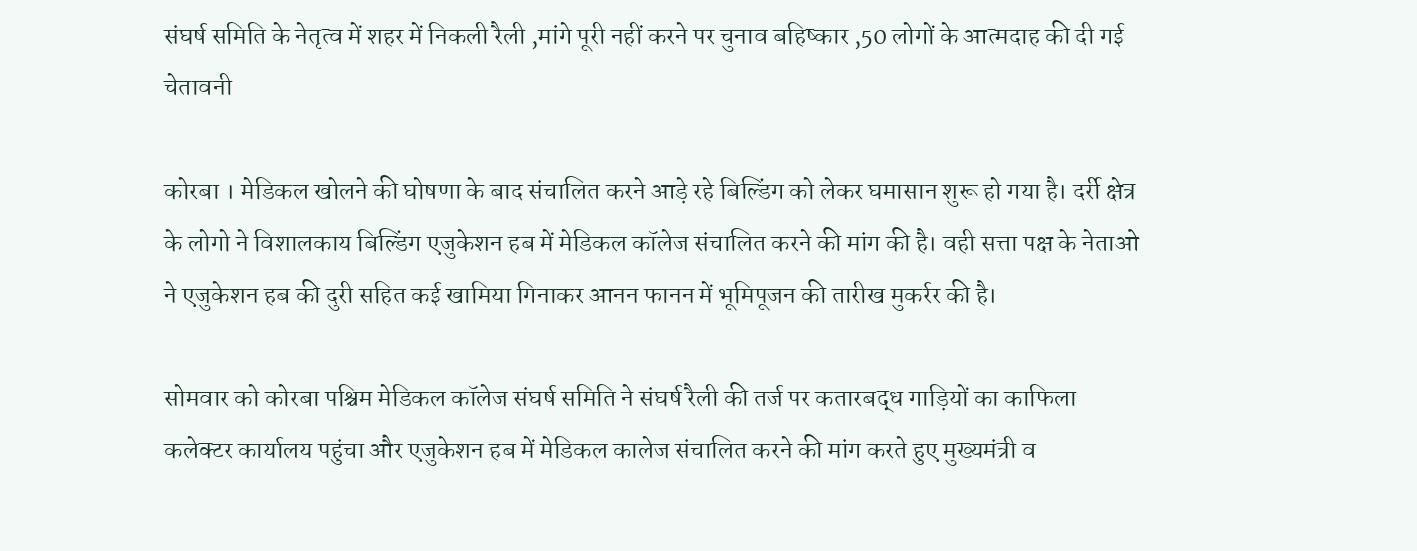संघर्ष समिति के नेतृत्व में शहर में निकली रैली ,मांगे पूरी नहीं करने पर चुनाव बहिष्कार ,50 लोगों के आत्मदाह की दी गई चेतावनी

कोरबा । मेडिकल खोलने की घोषणा के बाद संचालित करने आड़े रहे बिल्डिंग को लेकर घमासान शुरू हो गया है। दर्री क्षेत्र के लोगो ने विशालकाय बिल्डिंग एजुकेशन हब में मेडिकल कॉलेज संचालित करने की मांग की है। वही सत्ता पक्ष के नेताओ ने एजुकेशन हब की दुरी सहित कई खामिया गिनाकर आनन फानन में भूमिपूजन की तारीख मुकर्रर की है।

सोमवार को कोरबा पश्चिम मेडिकल कॉलेज संघर्ष समिति ने संघर्ष रैली की तर्ज पर कतारबद्ध गाड़ियों का काफिला कलेक्टर कार्यालय पहुंचा और एजुकेशन हब में मेडिकल कालेज संचालित करने की मांग करते हुए मुख्यमंत्री व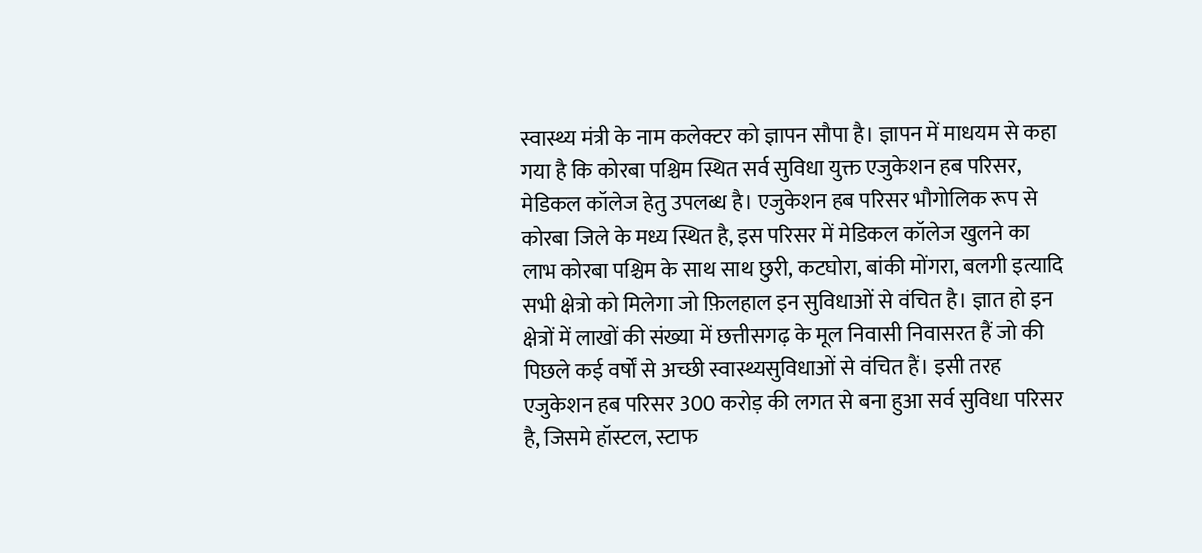स्वास्थ्य मंत्री के नाम कलेक्टर को ज्ञापन सौपा है। ज्ञापन में माधयम से कहा गया है कि कोरबा पश्चिम स्थित सर्व सुविधा युक्त एजुकेशन हब परिसर, मेडिकल कॉलेज हेतु उपलब्ध है। एजुकेशन हब परिसर भौगोलिक रूप से कोरबा जिले के मध्य स्थित है, इस परिसर में मेडिकल कॉलेज खुलने का लाभ कोरबा पश्चिम के साथ साथ छुरी, कटघोरा, बांकी मोंगरा, बलगी इत्यादि सभी क्षेत्रो को मिलेगा जो फ़िलहाल इन सुविधाओं से वंचित है। ज्ञात हो इन क्षेत्रों में लाखों की संख्या में छत्तीसगढ़ के मूल निवासी निवासरत हैं जो की पिछले कई वर्षों से अच्छी स्वास्थ्यसुविधाओं से वंचित हैं। इसी तरह एजुकेशन हब परिसर 300 करोड़ की लगत से बना हुआ सर्व सुविधा परिसर है, जिसमे हॉस्टल, स्टाफ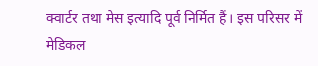क्वार्टर तथा मेस इत्यादि पूर्व निर्मित हैं। इस परिसर में मेडिकल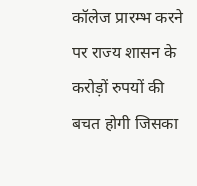कॉलेज प्रारम्भ करने पर राज्य शासन के करोड़ों रुपयों की बचत होगी जिसका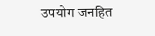उपयोग जनहित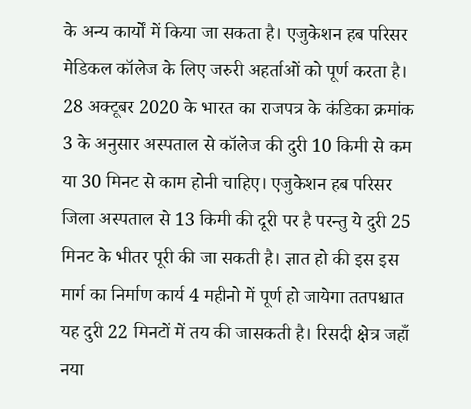के अन्य कार्यों में किया जा सकता है। एजुकेशन हब परिसर मेडिकल कॉलेज के लिए जरुरी अहर्ताओं को पूर्ण करता है। 28 अक्टूबर 2020 के भारत का राजपत्र के कंडिका क्रमांक 3 के अनुसार अस्पताल से कॉलेज की दुरी 10 किमी से कम या 30 मिनट से काम होनी चाहिए। एजुकेशन हब परिसर जिला अस्पताल से 13 किमी की दूरी पर है परन्तु ये दुरी 25 मिनट के भीतर पूरी की जा सकती है। ज्ञात हो की इस इस मार्ग का निर्माण कार्य 4 महीनो में पूर्ण हो जायेगा ततपश्चात यह दुरी 22 मिनटों में तय की जासकती है। रिसदी क्षेत्र जहाँ नया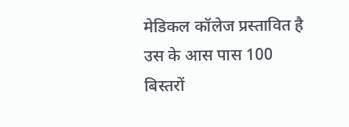मेडिकल कॉलेज प्रस्तावित है उस के आस पास 100 बिस्तरों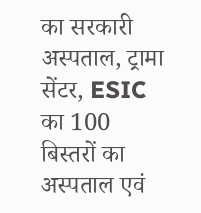का सरकारी अस्पताल, ट्रामा सेंटर, ESIC का 100 बिस्तरों का अस्पताल एवं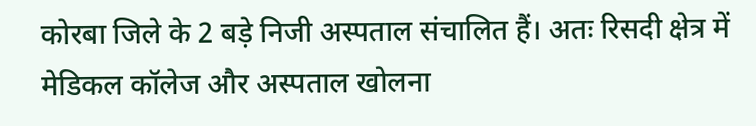कोरबा जिले के 2 बड़े निजी अस्पताल संचालित हैं। अतः रिसदी क्षेत्र में मेडिकल कॉलेज और अस्पताल खोलना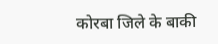कोरबा जिले के बाकी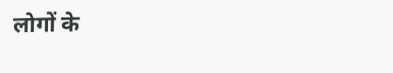लोगों के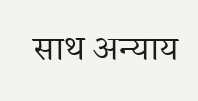साथ अन्याय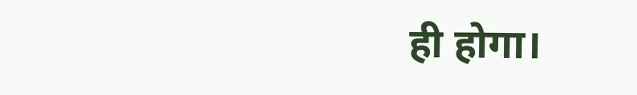ही होगा।